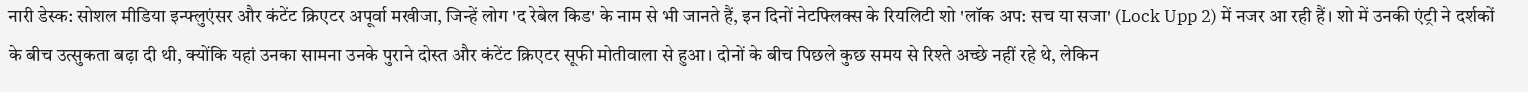नारी डेस्क: सोशल मीडिया इन्फ्लुएंसर और कंटेंट क्रिएटर अपूर्वा मखीजा, जिन्हें लोग 'द रेबेल किड' के नाम से भी जानते हैं, इन दिनों नेटफ्लिक्स के रियलिटी शो 'लॉक अप: सच या सजा' (Lock Upp 2) में नजर आ रही हैं। शो में उनकी एंट्री ने दर्शकों के बीच उत्सुकता बढ़ा दी थी, क्योंकि यहां उनका सामना उनके पुराने दोस्त और कंटेंट क्रिएटर सूफी मोतीवाला से हुआ। दोनों के बीच पिछले कुछ समय से रिश्ते अच्छे नहीं रहे थे, लेकिन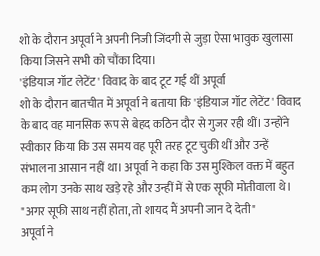शो के दौरान अपूर्वा ने अपनी निजी जिंदगी से जुड़ा ऐसा भावुक खुलासा किया जिसने सभी को चौंका दिया।
'इंडियाज गॉट लेटेंट' विवाद के बाद टूट गई थीं अपूर्वा
शो के दौरान बातचीत में अपूर्वा ने बताया कि 'इंडियाज गॉट लेटेंट' विवाद के बाद वह मानसिक रूप से बेहद कठिन दौर से गुजर रही थीं। उन्होंने स्वीकार किया कि उस समय वह पूरी तरह टूट चुकी थीं और उन्हें संभालना आसान नहीं था। अपूर्वा ने कहा कि उस मुश्किल वक्त में बहुत कम लोग उनके साथ खड़े रहे और उन्हीं में से एक सूफी मोतीवाला थे।
"अगर सूफी साथ नहीं होता, तो शायद मैं अपनी जान दे देती"
अपूर्वा ने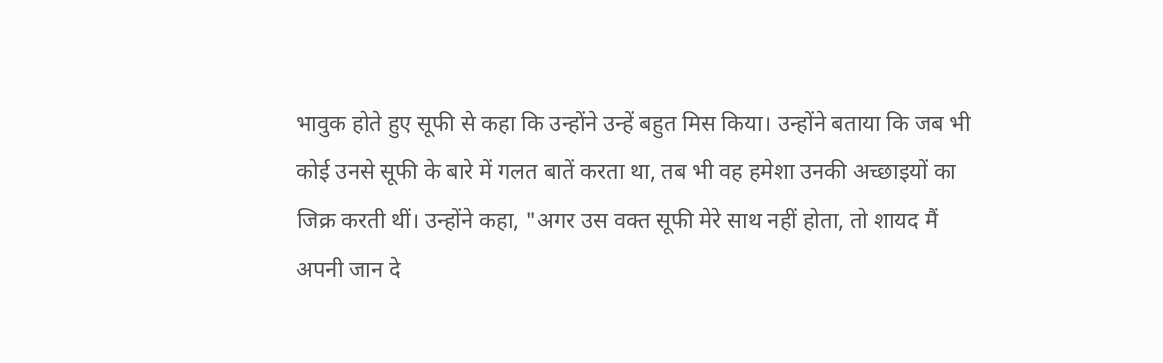भावुक होते हुए सूफी से कहा कि उन्होंने उन्हें बहुत मिस किया। उन्होंने बताया कि जब भी कोई उनसे सूफी के बारे में गलत बातें करता था, तब भी वह हमेशा उनकी अच्छाइयों का जिक्र करती थीं। उन्होंने कहा, "अगर उस वक्त सूफी मेरे साथ नहीं होता, तो शायद मैं अपनी जान दे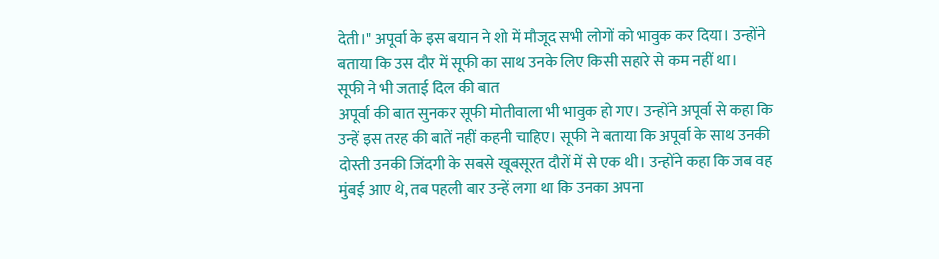देती।" अपूर्वा के इस बयान ने शो में मौजूद सभी लोगों को भावुक कर दिया। उन्होंने बताया कि उस दौर में सूफी का साथ उनके लिए किसी सहारे से कम नहीं था।
सूफी ने भी जताई दिल की बात
अपूर्वा की बात सुनकर सूफी मोतीवाला भी भावुक हो गए। उन्होंने अपूर्वा से कहा कि उन्हें इस तरह की बातें नहीं कहनी चाहिए। सूफी ने बताया कि अपूर्वा के साथ उनकी दोस्ती उनकी जिंदगी के सबसे खूबसूरत दौरों में से एक थी। उन्होंने कहा कि जब वह मुंबई आए थे, तब पहली बार उन्हें लगा था कि उनका अपना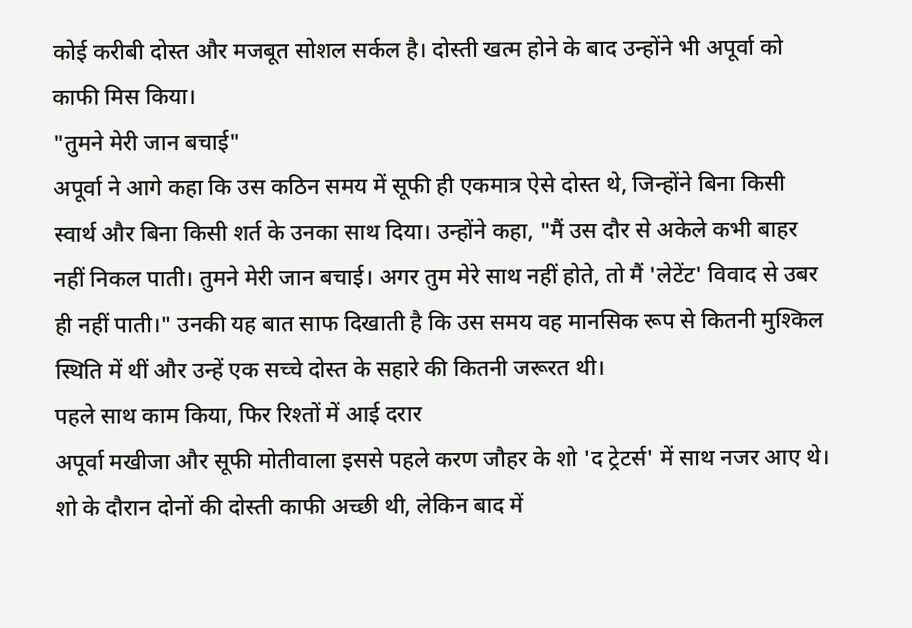कोई करीबी दोस्त और मजबूत सोशल सर्कल है। दोस्ती खत्म होने के बाद उन्होंने भी अपूर्वा को काफी मिस किया।
"तुमने मेरी जान बचाई"
अपूर्वा ने आगे कहा कि उस कठिन समय में सूफी ही एकमात्र ऐसे दोस्त थे, जिन्होंने बिना किसी स्वार्थ और बिना किसी शर्त के उनका साथ दिया। उन्होंने कहा, "मैं उस दौर से अकेले कभी बाहर नहीं निकल पाती। तुमने मेरी जान बचाई। अगर तुम मेरे साथ नहीं होते, तो मैं 'लेटेंट' विवाद से उबर ही नहीं पाती।" उनकी यह बात साफ दिखाती है कि उस समय वह मानसिक रूप से कितनी मुश्किल स्थिति में थीं और उन्हें एक सच्चे दोस्त के सहारे की कितनी जरूरत थी।
पहले साथ काम किया, फिर रिश्तों में आई दरार
अपूर्वा मखीजा और सूफी मोतीवाला इससे पहले करण जौहर के शो 'द ट्रेटर्स' में साथ नजर आए थे। शो के दौरान दोनों की दोस्ती काफी अच्छी थी, लेकिन बाद में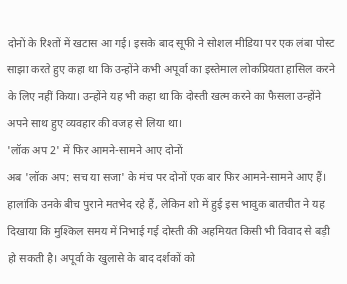दोनों के रिश्तों में खटास आ गई। इसके बाद सूफी ने सोशल मीडिया पर एक लंबा पोस्ट साझा करते हुए कहा था कि उन्होंने कभी अपूर्वा का इस्तेमाल लोकप्रियता हासिल करने के लिए नहीं किया। उन्होंने यह भी कहा था कि दोस्ती खत्म करने का फैसला उन्होंने अपने साथ हुए व्यवहार की वजह से लिया था।
'लॉक अप 2' में फिर आमने-सामने आए दोनों
अब 'लॉक अप: सच या सजा' के मंच पर दोनों एक बार फिर आमने-सामने आए हैं। हालांकि उनके बीच पुराने मतभेद रहे हैं, लेकिन शो में हुई इस भावुक बातचीत ने यह दिखाया कि मुश्किल समय में निभाई गई दोस्ती की अहमियत किसी भी विवाद से बड़ी हो सकती है। अपूर्वा के खुलासे के बाद दर्शकों को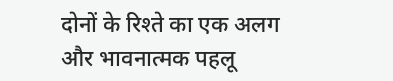दोनों के रिश्ते का एक अलग और भावनात्मक पहलू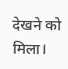देखने को मिला।